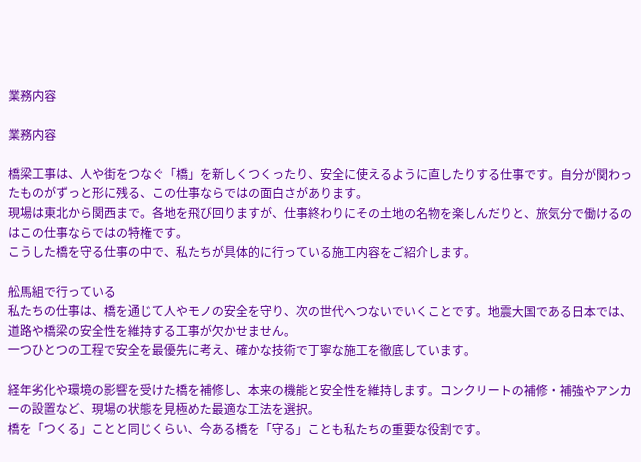業務内容

業務内容

橋梁工事は、人や街をつなぐ「橋」を新しくつくったり、安全に使えるように直したりする仕事です。自分が関わったものがずっと形に残る、この仕事ならではの面白さがあります。
現場は東北から関西まで。各地を飛び回りますが、仕事終わりにその土地の名物を楽しんだりと、旅気分で働けるのはこの仕事ならではの特権です。
こうした橋を守る仕事の中で、私たちが具体的に行っている施工内容をご紹介します。

舩馬組で行っている
私たちの仕事は、橋を通じて人やモノの安全を守り、次の世代へつないでいくことです。地震大国である日本では、道路や橋梁の安全性を維持する工事が欠かせません。
一つひとつの工程で安全を最優先に考え、確かな技術で丁寧な施工を徹底しています。

経年劣化や環境の影響を受けた橋を補修し、本来の機能と安全性を維持します。コンクリートの補修・補強やアンカーの設置など、現場の状態を見極めた最適な工法を選択。
橋を「つくる」ことと同じくらい、今ある橋を「守る」ことも私たちの重要な役割です。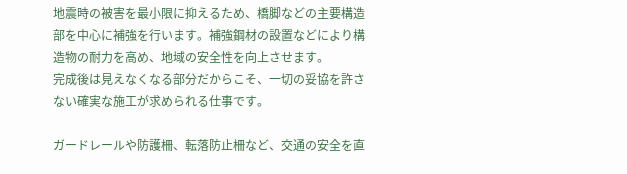地震時の被害を最小限に抑えるため、橋脚などの主要構造部を中心に補強を行います。補強鋼材の設置などにより構造物の耐力を高め、地域の安全性を向上させます。
完成後は見えなくなる部分だからこそ、一切の妥協を許さない確実な施工が求められる仕事です。

ガードレールや防護柵、転落防止柵など、交通の安全を直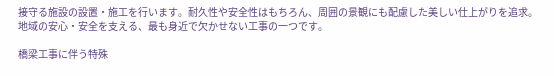接守る施設の設置・施工を行います。耐久性や安全性はもちろん、周囲の景観にも配慮した美しい仕上がりを追求。
地域の安心・安全を支える、最も身近で欠かせない工事の一つです。

橋梁工事に伴う特殊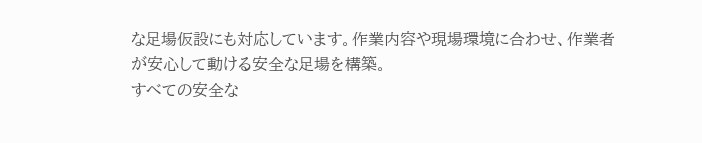な足場仮設にも対応しています。作業内容や現場環境に合わせ、作業者が安心して動ける安全な足場を構築。
すべての安全な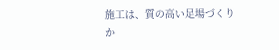施工は、質の高い足場づくりか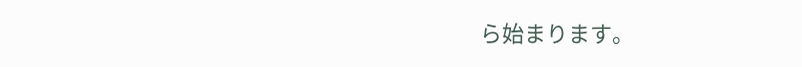ら始まります。